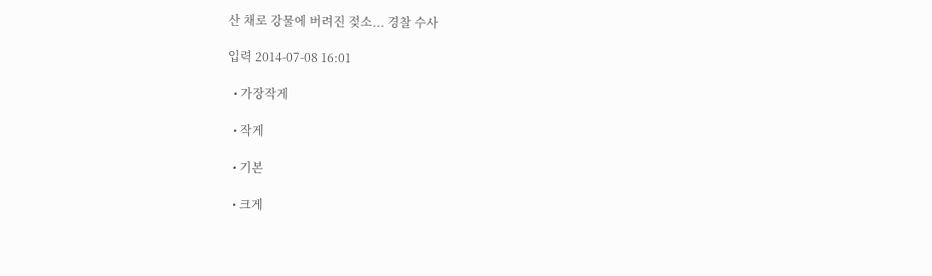산 채로 강물에 버려진 젖소... 경찰 수사

입력 2014-07-08 16:01

  • 가장작게

  • 작게

  • 기본

  • 크게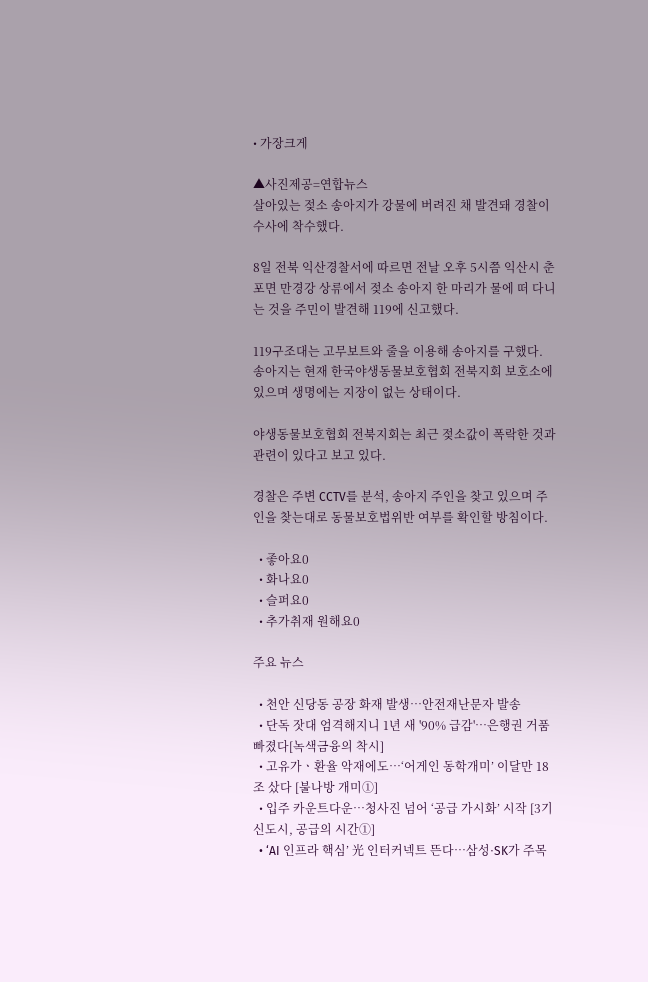• 가장크게

▲사진제공=연합뉴스
살아있는 젖소 송아지가 강물에 버려진 채 발견돼 경찰이 수사에 착수했다.

8일 전북 익산경찰서에 따르면 전날 오후 5시쯤 익산시 춘포면 만경강 상류에서 젖소 송아지 한 마리가 물에 떠 다니는 것을 주민이 발견해 119에 신고했다.

119구조대는 고무보트와 줄을 이용해 송아지를 구했다. 송아지는 현재 한국야생동물보호협회 전북지회 보호소에 있으며 생명에는 지장이 없는 상태이다.

야생동물보호협회 전북지회는 최근 젖소값이 폭락한 것과 관련이 있다고 보고 있다.

경찰은 주변 CCTV를 분석, 송아지 주인을 찾고 있으며 주인을 찾는대로 동물보호법위반 여부를 확인할 방침이다.

  • 좋아요0
  • 화나요0
  • 슬퍼요0
  • 추가취재 원해요0

주요 뉴스

  • 천안 신당동 공장 화재 발생…안전재난문자 발송
  • 단독 잣대 엄격해지니 1년 새 '90% 급감'…은행권 거품 빠졌다[녹색금융의 착시]
  • 고유가ㆍ환율 악재에도…‘어게인 동학개미’ 이달만 18조 샀다 [불나방 개미①]
  • 입주 카운트다운…청사진 넘어 ‘공급 가시화’ 시작 [3기 신도시, 공급의 시간①]
  • ‘AI 인프라 핵심’ 光 인터커넥트 뜬다…삼성·SK가 주목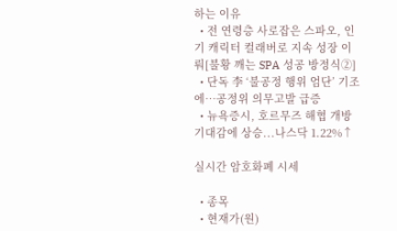하는 이유
  • 전 연령층 사로잡은 스파오, 인기 캐릭터 컬래버로 지속 성장 이뤄[불황 깨는 SPA 성공 방정식②]
  • 단독 李 ‘불공정 행위 엄단’ 기조에…공정위 의무고발 급증
  • 뉴욕증시, 호르무즈 해협 개방 기대감에 상승...나스닥 1.22%↑

실시간 암호화폐 시세

  • 종목
  • 현재가(원)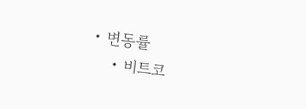• 변동률
    • 비트코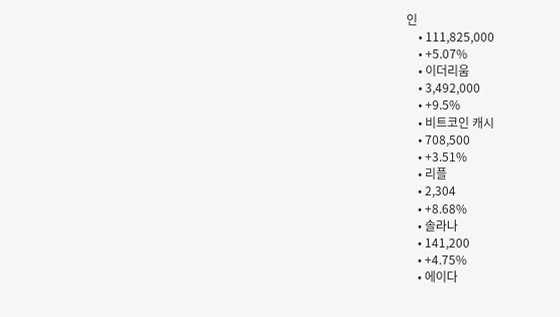인
    • 111,825,000
    • +5.07%
    • 이더리움
    • 3,492,000
    • +9.5%
    • 비트코인 캐시
    • 708,500
    • +3.51%
    • 리플
    • 2,304
    • +8.68%
    • 솔라나
    • 141,200
    • +4.75%
    • 에이다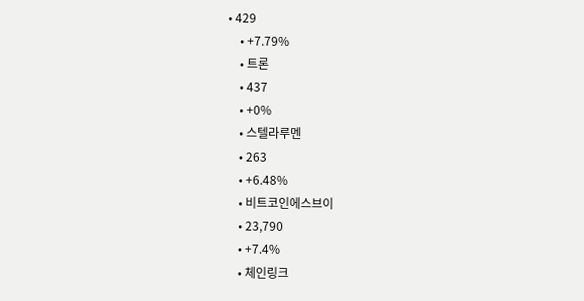• 429
    • +7.79%
    • 트론
    • 437
    • +0%
    • 스텔라루멘
    • 263
    • +6.48%
    • 비트코인에스브이
    • 23,790
    • +7.4%
    • 체인링크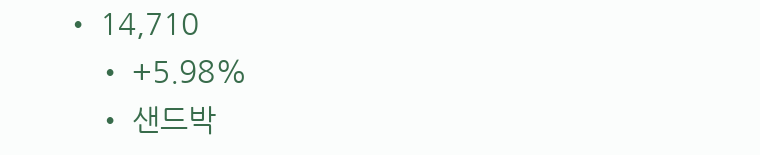• 14,710
    • +5.98%
    • 샌드박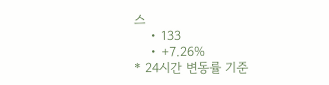스
    • 133
    • +7.26%
* 24시간 변동률 기준